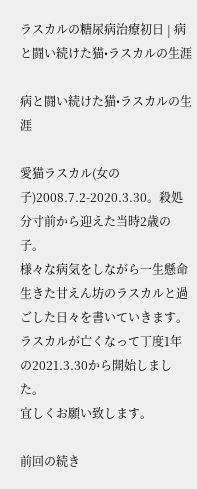ラスカルの糖尿病治療初日 | 病と闘い続けた猫•ラスカルの生涯

病と闘い続けた猫•ラスカルの生涯

愛猫ラスカル(女の子)2008.7.2-2020.3.30。殺処分寸前から迎えた当時2歳の子。
様々な病気をしながら一生懸命生きた甘えん坊のラスカルと過ごした日々を書いていきます。
ラスカルが亡くなって丁度1年の2021.3.30から開始しました。
宜しくお願い致します。

前回の続き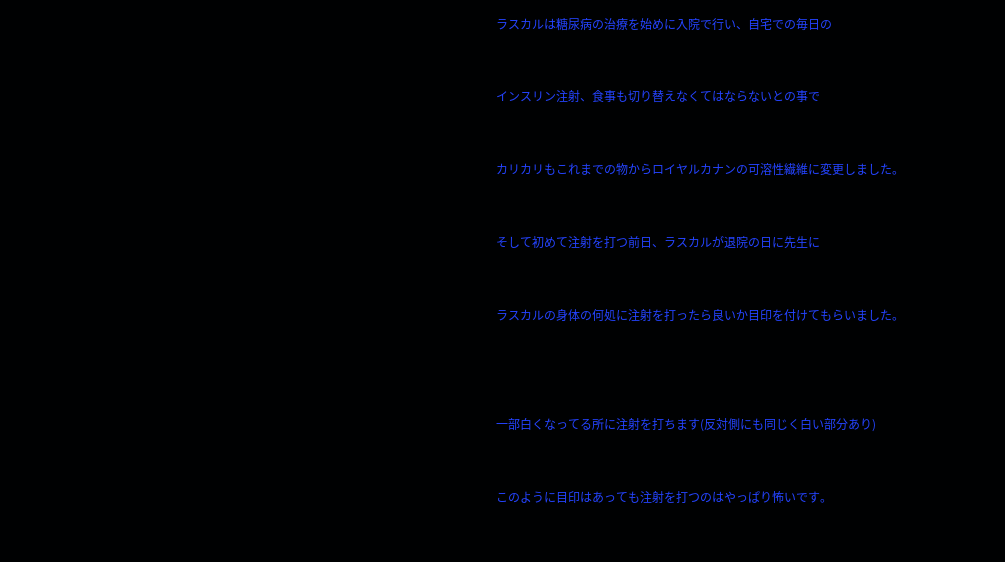ラスカルは糖尿病の治療を始めに入院で行い、自宅での毎日の



インスリン注射、食事も切り替えなくてはならないとの事で



カリカリもこれまでの物からロイヤルカナンの可溶性繊維に変更しました。



そして初めて注射を打つ前日、ラスカルが退院の日に先生に



ラスカルの身体の何処に注射を打ったら良いか目印を付けてもらいました。





一部白くなってる所に注射を打ちます(反対側にも同じく白い部分あり)



このように目印はあっても注射を打つのはやっぱり怖いです。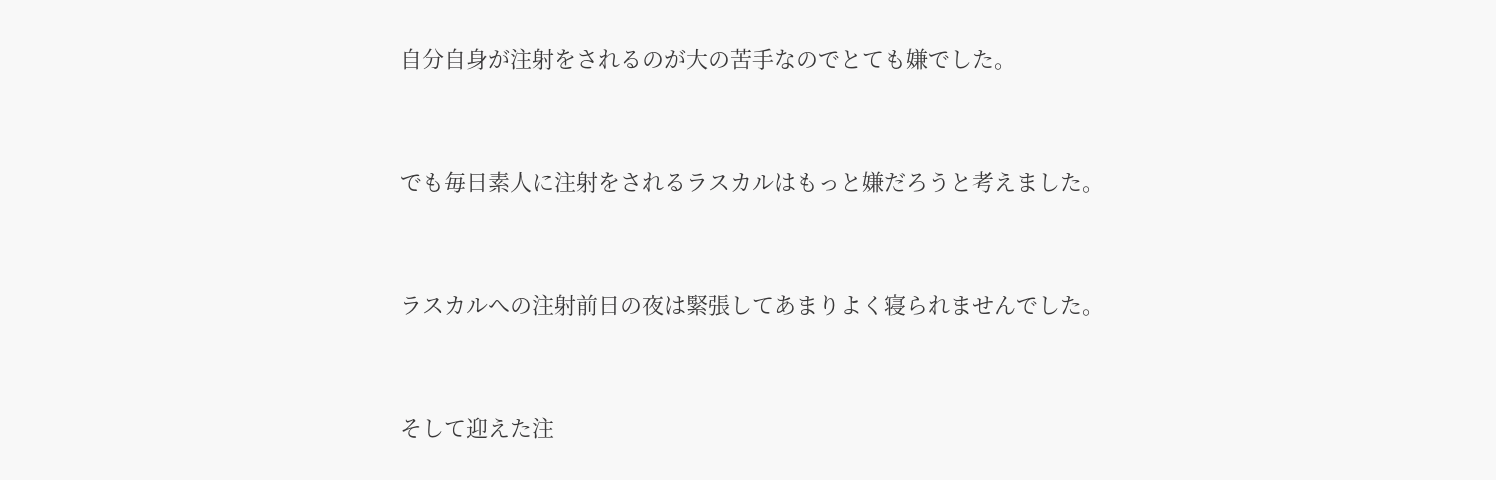自分自身が注射をされるのが大の苦手なのでとても嫌でした。



でも毎日素人に注射をされるラスカルはもっと嫌だろうと考えました。



ラスカルへの注射前日の夜は緊張してあまりよく寝られませんでした。



そして迎えた注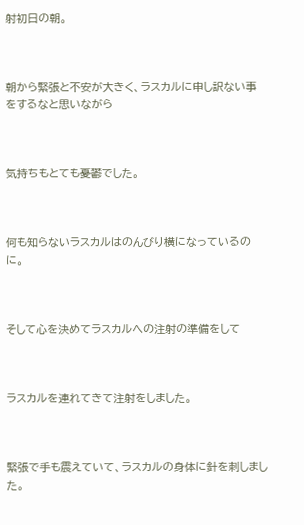射初日の朝。



朝から緊張と不安が大きく、ラスカルに申し訳ない事をするなと思いながら



気持ちもとても憂鬱でした。



何も知らないラスカルはのんびり横になっているのに。



そして心を決めてラスカルへの注射の準備をして



ラスカルを連れてきて注射をしました。



緊張で手も震えていて、ラスカルの身体に針を刺しました。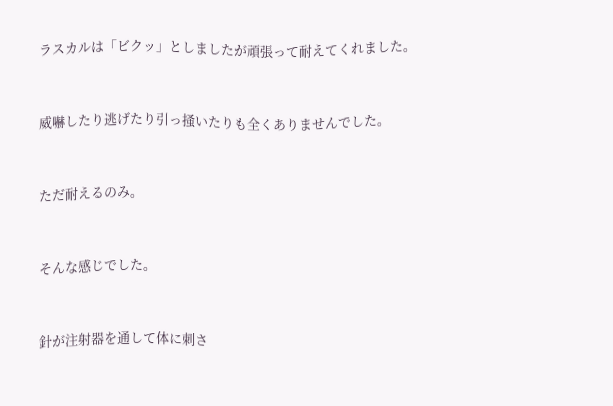ラスカルは「ビクッ」としましたが頑張って耐えてくれました。



威嚇したり逃げたり引っ掻いたりも全くありませんでした。



ただ耐えるのみ。



そんな感じでした。



針が注射器を通して体に刺さ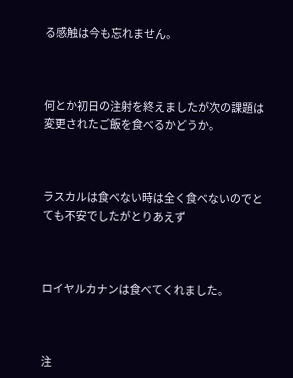る感触は今も忘れません。



何とか初日の注射を終えましたが次の課題は変更されたご飯を食べるかどうか。



ラスカルは食べない時は全く食べないのでとても不安でしたがとりあえず



ロイヤルカナンは食べてくれました。



注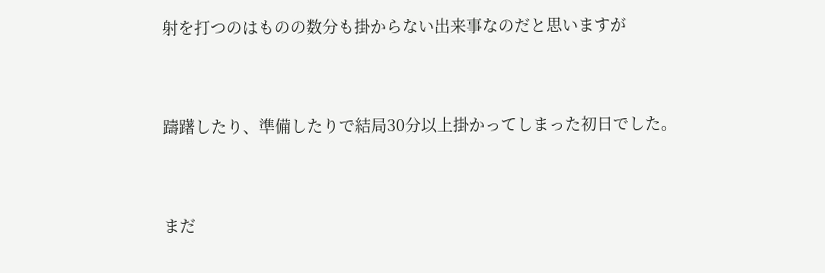射を打つのはものの数分も掛からない出来事なのだと思いますが



躊躇したり、準備したりで結局30分以上掛かってしまった初日でした。



まだ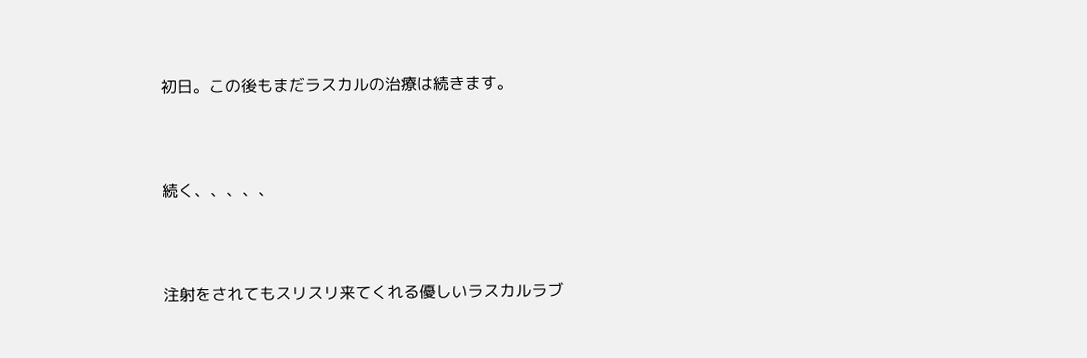初日。この後もまだラスカルの治療は続きます。



続く、、、、、



注射をされてもスリスリ来てくれる優しいラスカルラブ